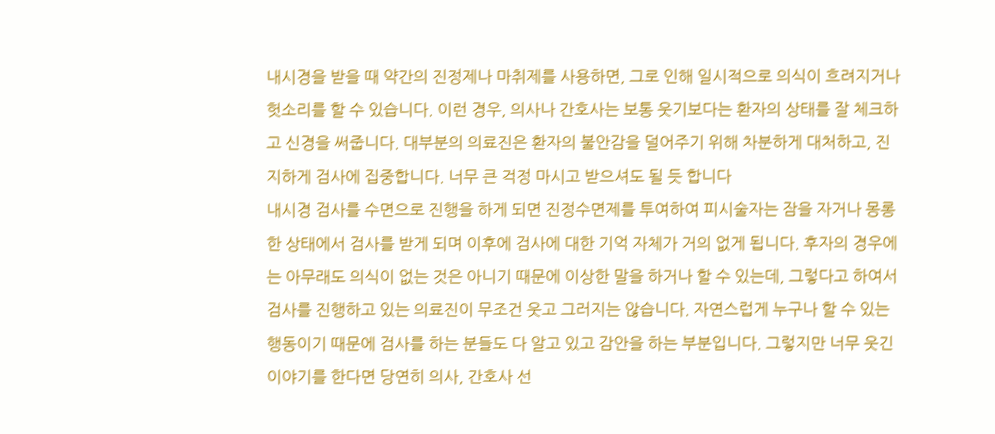내시경을 받을 때 약간의 진정제나 마취제를 사용하면, 그로 인해 일시적으로 의식이 흐려지거나 헛소리를 할 수 있습니다. 이런 경우, 의사나 간호사는 보통 웃기보다는 환자의 상태를 잘 체크하고 신경을 써줍니다. 대부분의 의료진은 환자의 불안감을 덜어주기 위해 차분하게 대처하고, 진지하게 검사에 집중합니다. 너무 큰 걱정 마시고 받으셔도 될 듯 합니다
내시경 검사를 수면으로 진행을 하게 되면 진정수면제를 투여하여 피시술자는 잠을 자거나 몽롱한 상태에서 검사를 받게 되며 이후에 검사에 대한 기억 자체가 거의 없게 됩니다. 후자의 경우에는 아무래도 의식이 없는 것은 아니기 때문에 이상한 말을 하거나 할 수 있는데, 그렇다고 하여서 검사를 진행하고 있는 의료진이 무조건 웃고 그러지는 않습니다. 자연스럽게 누구나 할 수 있는 행동이기 때문에 검사를 하는 분들도 다 알고 있고 감안을 하는 부분입니다. 그렇지만 너무 웃긴 이야기를 한다면 당연히 의사, 간호사 선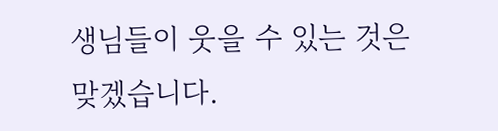생님들이 웃을 수 있는 것은 맞겠습니다.